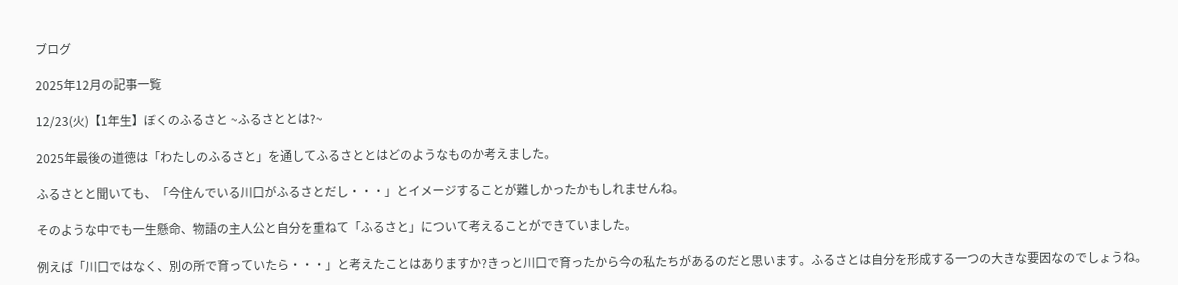ブログ

2025年12月の記事一覧

12/23(火)【1年生】ぼくのふるさと ~ふるさととは?~

2025年最後の道徳は「わたしのふるさと」を通してふるさととはどのようなものか考えました。

ふるさとと聞いても、「今住んでいる川口がふるさとだし・・・」とイメージすることが難しかったかもしれませんね。

そのような中でも一生懸命、物語の主人公と自分を重ねて「ふるさと」について考えることができていました。

例えば「川口ではなく、別の所で育っていたら・・・」と考えたことはありますか?きっと川口で育ったから今の私たちがあるのだと思います。ふるさとは自分を形成する一つの大きな要因なのでしょうね。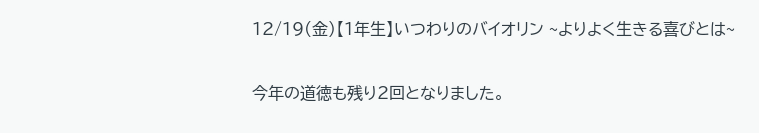12/19(金)【1年生】いつわりのバイオリン ~よりよく生きる喜びとは~

今年の道徳も残り2回となりました。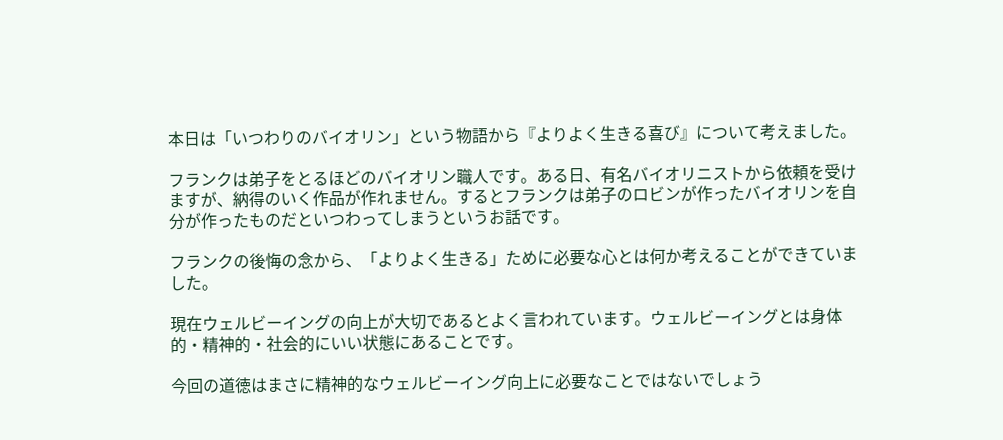本日は「いつわりのバイオリン」という物語から『よりよく生きる喜び』について考えました。

フランクは弟子をとるほどのバイオリン職人です。ある日、有名バイオリニストから依頼を受けますが、納得のいく作品が作れません。するとフランクは弟子のロビンが作ったバイオリンを自分が作ったものだといつわってしまうというお話です。

フランクの後悔の念から、「よりよく生きる」ために必要な心とは何か考えることができていました。

現在ウェルビーイングの向上が大切であるとよく言われています。ウェルビーイングとは身体的・精神的・社会的にいい状態にあることです。

今回の道徳はまさに精神的なウェルビーイング向上に必要なことではないでしょう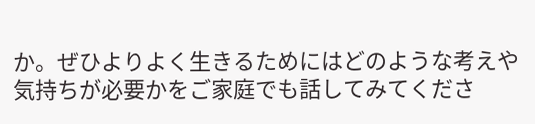か。ぜひよりよく生きるためにはどのような考えや気持ちが必要かをご家庭でも話してみてくださ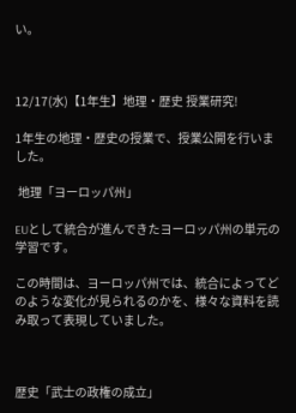い。



12/17(水)【1年生】地理・歴史 授業研究!

1年生の地理・歴史の授業で、授業公開を行いました。

 地理「ヨーロッパ州」

EUとして統合が進んできたヨーロッパ州の単元の学習です。

この時間は、ヨーロッパ州では、統合によってどのような変化が見られるのかを、様々な資料を読み取って表現していました。



歴史「武士の政権の成立」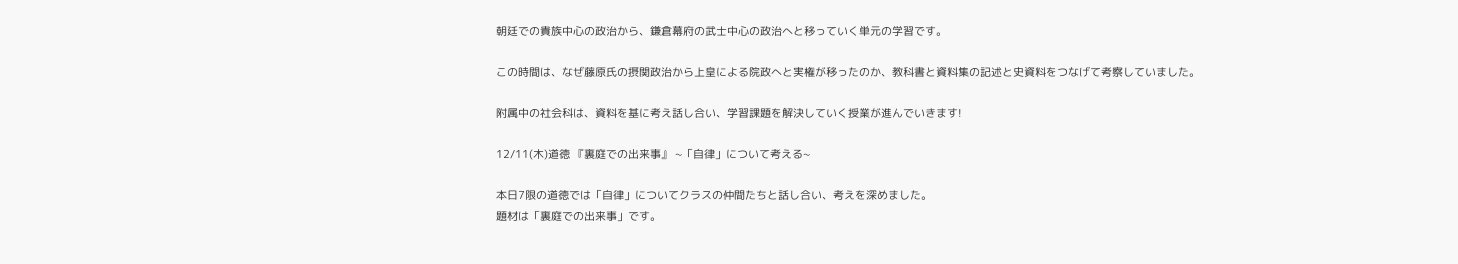朝廷での貴族中心の政治から、鎌倉幕府の武士中心の政治へと移っていく単元の学習です。

この時間は、なぜ藤原氏の摂関政治から上皇による院政へと実権が移ったのか、教科書と資料集の記述と史資料をつなげて考察していました。

附属中の社会科は、資料を基に考え話し合い、学習課題を解決していく授業が進んでいきます!

12/11(木)道徳 『裏庭での出来事』 ~「自律」について考える~

本日7限の道徳では「自律」についてクラスの仲間たちと話し合い、考えを深めました。
題材は「裏庭での出来事」です。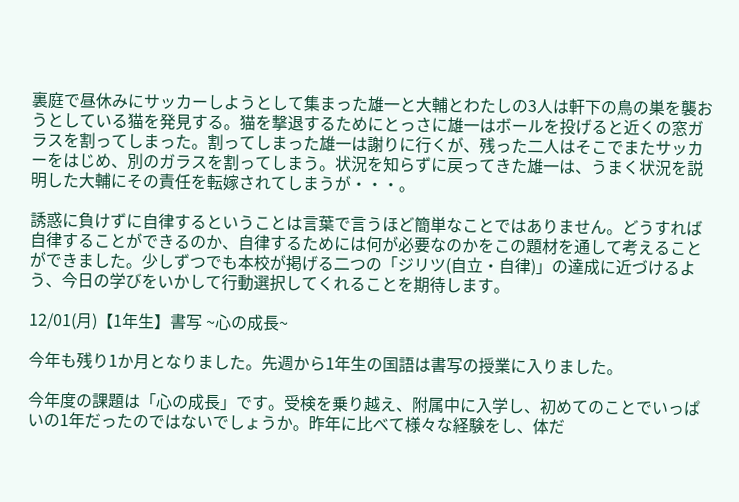裏庭で昼休みにサッカーしようとして集まった雄一と大輔とわたしの3人は軒下の鳥の巣を襲おうとしている猫を発見する。猫を撃退するためにとっさに雄一はボールを投げると近くの窓ガラスを割ってしまった。割ってしまった雄一は謝りに行くが、残った二人はそこでまたサッカーをはじめ、別のガラスを割ってしまう。状況を知らずに戻ってきた雄一は、うまく状況を説明した大輔にその責任を転嫁されてしまうが・・・。

誘惑に負けずに自律するということは言葉で言うほど簡単なことではありません。どうすれば自律することができるのか、自律するためには何が必要なのかをこの題材を通して考えることができました。少しずつでも本校が掲げる二つの「ジリツ(自立・自律)」の達成に近づけるよう、今日の学びをいかして行動選択してくれることを期待します。

12/01(月)【1年生】書写 ~心の成長~

今年も残り1か月となりました。先週から1年生の国語は書写の授業に入りました。

今年度の課題は「心の成長」です。受検を乗り越え、附属中に入学し、初めてのことでいっぱいの1年だったのではないでしょうか。昨年に比べて様々な経験をし、体だ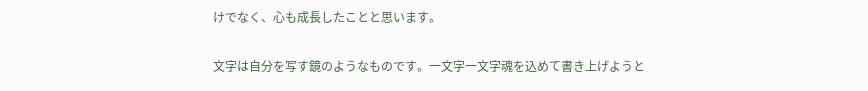けでなく、心も成長したことと思います。

文字は自分を写す鏡のようなものです。一文字一文字魂を込めて書き上げようと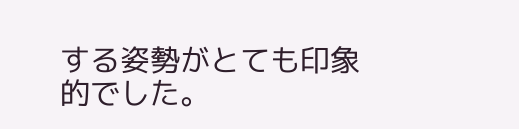する姿勢がとても印象的でした。